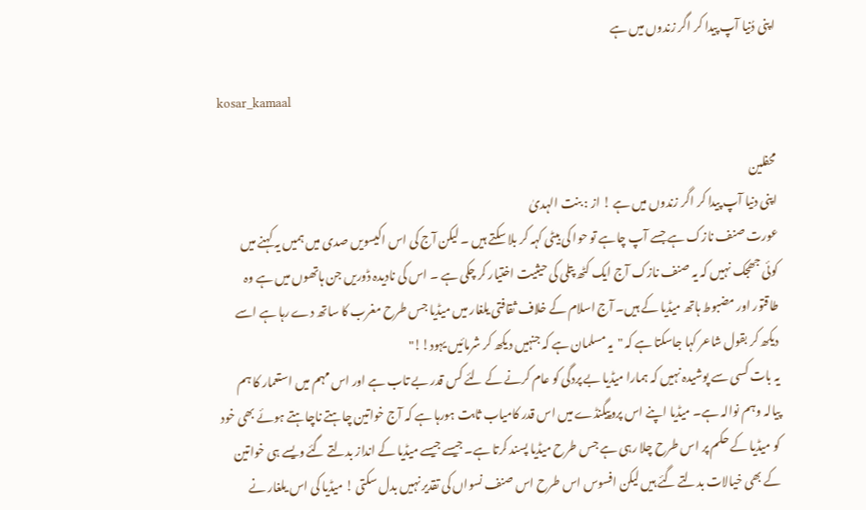اپنی دُنیا آپ پیدا کر اگر زندوں میں ہے

kosar_kamaal

محفلین
اپنی دنیا آپ پیدا کر اگر زندوں میں ہے ! از : بنت الہدیٰ
عورت صنف نازک ہے جسے آپ چاہے تو حوا کی بیٹی کہہ کر بلا سکتے ہیں ۔ لیکن آج کی اس اکیسویں صدی میں ہمیں یہ کہنے میں کوئی جھجک نہیں کہ یہ صنف نازک آج ایک کٹھ پتلی کی حیثیت اختیار کر چکی ہے ۔ اس کی نادیدہ ڈوریں جن ہاتھوں میں ہے وہ طاقتور اور مضبوط ہاتھ میڈیا کے ہیں۔ آج اسلام کے خلاف ثقافتی یلغار میں میڈیا جس طرح مغرب کا ساتھ دے رہا ہے اسے دیکھ کر بقول شاعر کہا جاسکتا ہے کہ "یہ مسلمان ہے کہ جنہیں دیکھ کر شرمائیں یہود!!"
یہ بات کسی سے پوشیدہ نہیں کہ ہمارا میڈیا بے پردگی کو عام کرنے کے لئے کس قدر بے تاب ہے اور اس مہم میں استعمار کا ہم پیالہ وہم نوالہ ہے۔ میڈیا اپنے اس پروپیگنڈے میں اس قدر کامیاب ثابت ہورہا ہے کہ آج خواتین چاہتے ناچاہتے ہوئے بھی خود کو میڈیا کے حکم پر اس طرح چلا رہی ہے جس طرح میڈیا پسند کرتا ہے۔ جیسے جیسے میڈیا کے انداز بدلتے گئے ویسے ہی خواتین کے بھی خیالات بدلتے گئے ہیں لیکن افسوس اس طرح اس صنف نسواں کی تقدیر نہیں بدل سکتی ! میڈیا کی اس یلغار نے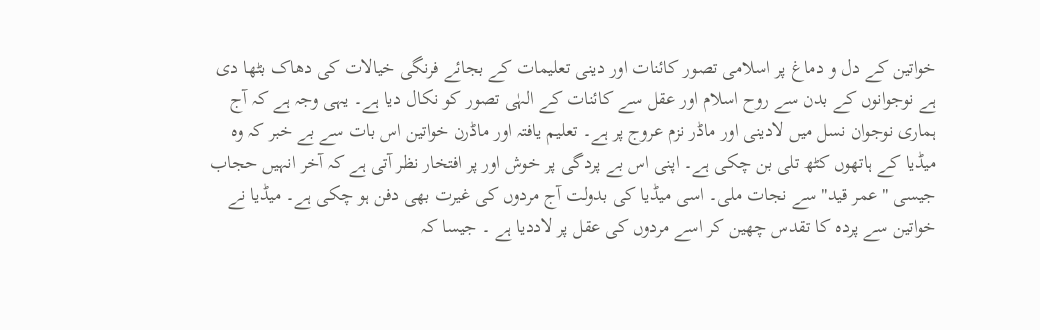خواتین کے دل و دماغ پر اسلامی تصور کائنات اور دینی تعلیمات کے بجائے فرنگی خیالات کی دھاک بٹھا دی ہے نوجوانوں کے بدن سے روح اسلام اور عقل سے کائنات کے الہٰی تصور کو نکال دیا ہے۔ یہی وجہ ہے کہ آج ہماری نوجوان نسل میں لادینی اور ماڈر نزم عروج پر ہے۔ تعلیم یافتہ اور ماڈرن خواتین اس بات سے بے خبر کہ وہ میڈیا کے ہاتھوں کٹھ تلی بن چکی ہے۔ اپنی اس بے پردگی پر خوش اور پر افتخار نظر آتی ہے کہ آخر انہیں حجاب جیسی "عمر قید" سے نجات ملی۔ اسی میڈیا کی بدولت آج مردوں کی غیرت بھی دفن ہو چکی ہے۔ میڈیا نے خواتین سے پردہ کا تقدس چھین کر اسے مردوں کی عقل پر لاددیا ہے ۔ جیسا کہ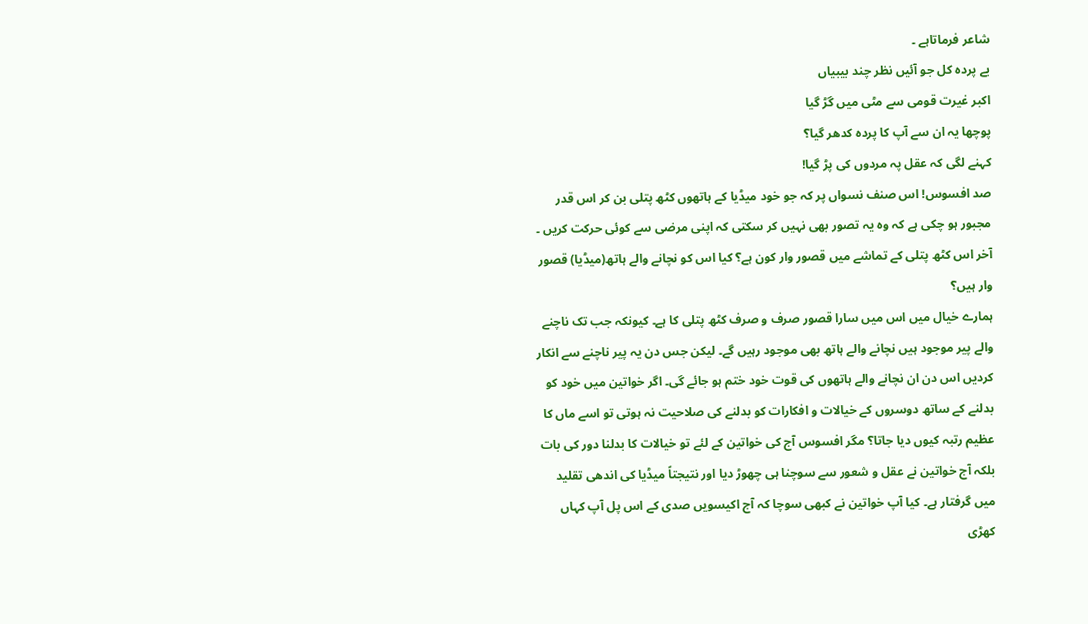شاعر فرماتاہے ۔
بے پردہ کل جو آئیں نظر چند بیبیاں
اکبر غیرت قومی سے مٹی میں گڑ گیا
پوچھا یہ ان سے آپ کا پردہ کدھر گیا؟
کہنے لگی کہ عقل پہ مردوں کی پڑ گیا!
صد افسوس! اس صنف نسواں پر کہ جو خود میڈیا کے ہاتھوں کٹھ پتلی بن کر اس قدر مجبور ہو چکی ہے کہ وہ یہ تصور بھی نہیں کر سکتی کہ اپنی مرضی سے کوئی حرکت کریں ۔
آخر اس کٹھ پتلی کے تماشے میں قصور وار کون ہے؟ کیا اس کو نچانے والے ہاتھ(میڈیا) قصور وار ہیں؟
ہمارے خیال میں اس میں سارا قصور صرف و صرف کٹھ پتلی کا ہے۔ کیونکہ جب تک ناچنے والے پیر موجود ہیں نچانے والے ہاتھ بھی موجود رہیں گے۔ لیکن جس دن یہ پیر ناچنے سے انکار کردیں اس دن ان نچانے والے ہاتھوں کی قوت خود ختم ہو جائے گی۔ اگر خواتین میں خود کو بدلنے کے ساتھ دوسروں کے خیالات و افکارات کو بدلنے کی صلاحیت نہ ہوتی تو اسے ماں کا عظیم رتبہ کیوں دیا جاتا؟ مگر افسوس آج کی خواتین کے لئے تو خیالات کا بدلنا دور کی بات بلکہ آج خواتین نے عقل و شعور سے سوچنا ہی چھوڑ دیا اور نتیجتاً میڈیا کی اندھی تقلید میں گرفتار ہے۔ کیا آپ خواتین نے کبھی سوچا کہ آج اکیسویں صدی کے اس پل آپ کہاں کھڑی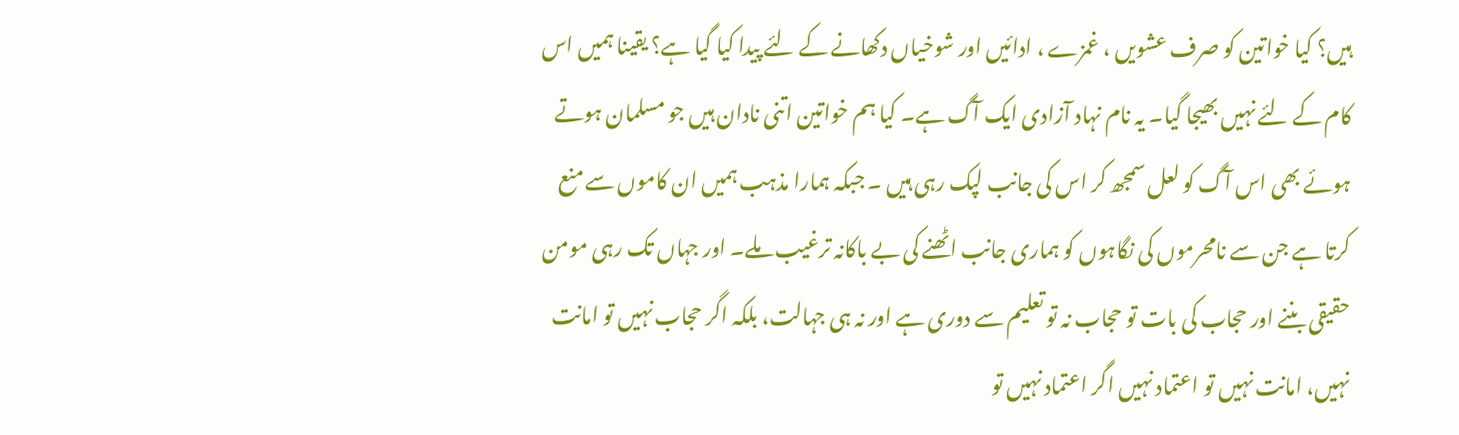ہیں؟ کیا خواتین کو صرف عشویں ، غمزے ، ادائیں اور شوخیاں دکھانے کے لئے پیدا کیا گیا ہے؟ یقینا ہمیں اس کام کے لئے نہیں بھیجا گیا۔ یہ نام نہاد آزادی ایک آگ ہے۔ کیا ہم خواتین اتنی نادان ہیں جو مسلمان ہوتے ہوئے بھی اس آگ کو لعل سمجھ کر اس کی جانب لپک رہی ہیں ۔ جبکہ ہمارا مذہب ہمیں ان کاموں سے منع کرتا ہے جن سے نامحرموں کی نگاہوں کو ہماری جانب اٹھنے کی بے باکانہ ترغیب ملے۔ اور جہاں تک رہی مومن حقیقی بننے اور حجاب کی بات تو حجاب نہ تو تعلیم سے دوری ہے اور نہ ہی جہالت، بلکہ اگر حجاب نہیں تو امانت نہیں، امانت نہیں تو اعتماد نہیں اگر اعتماد نہیں تو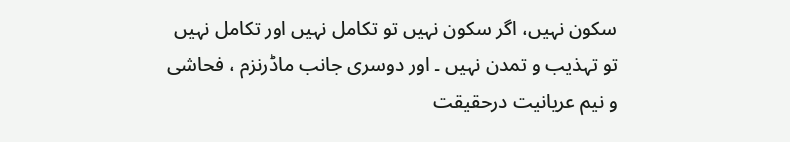سکون نہیں، اگر سکون نہیں تو تکامل نہیں اور تکامل نہیں تو تہذیب و تمدن نہیں ۔ اور دوسری جانب ماڈرنزم ، فحاشی و نیم عریانیت درحقیقت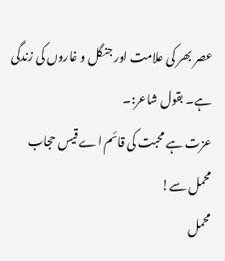عصر بھر کی علامت اور جنگل و غاروں کی زندگی ہے۔ بقول شاعر:۔
عزت ہے محبت کی قائم اے قیس حجاب محمل سے!
محمل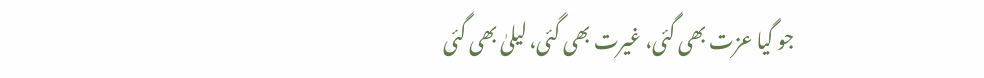جو گیا عزت بھی گئی، غیرت بھی گئی، لیلیٰ بھی گئی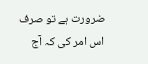ضرورت ہے تو صرف اس امر کی کہ آج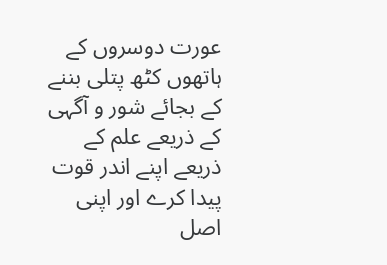عورت دوسروں کے ہاتھوں کٹھ پتلی بننے کے بجائے شور و آگہی کے ذریعے علم کے ذریعے اپنے اندر قوت پیدا کرے اور اپنی اصل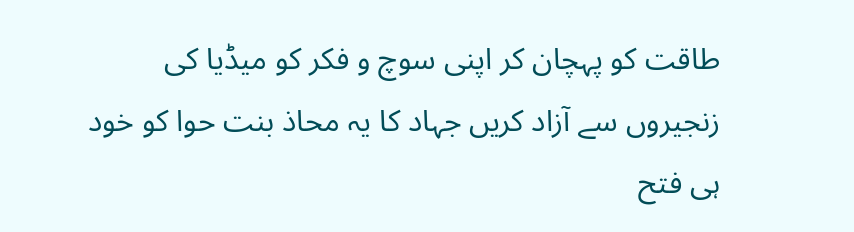طاقت کو پہچان کر اپنی سوچ و فکر کو میڈیا کی زنجیروں سے آزاد کریں جہاد کا یہ محاذ بنت حوا کو خود ہی فتح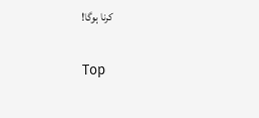کرنا ہوگا!

Top